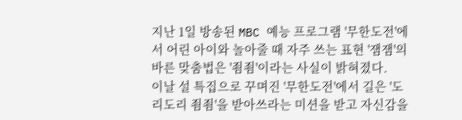지난 1일 방송된 MBC 예능 프로그램 '무한도전'에서 어린 아이와 놀아줄 때 자주 쓰는 표현 '잼잼'의 바른 맞춤법은 '죔죔'이라는 사실이 밝혀졌다.
이날 설 특집으로 꾸며진 '무한도전'에서 길은 '도리도리 죔죔'을 받아쓰라는 미션을 받고 자신감을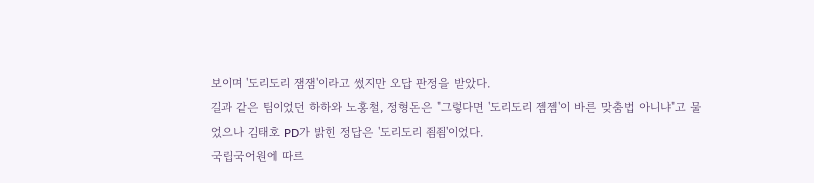보이며 '도리도리 잼잼'이라고 썼지만 오답 판정을 받았다.
길과 같은 팀이었던 하하와 노홍철, 정형돈은 "그렇다면 '도리도리 젬젬'이 바른 맞춤법 아니냐"고 물었으나 김태호 PD가 밝힌 정답은 '도리도리 죔죔'이었다.
국립국어원에 따르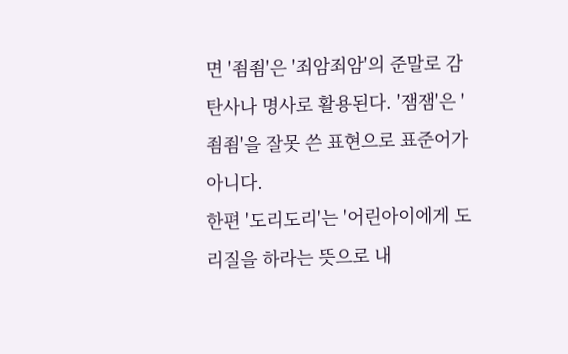면 '죔죔'은 '죄암죄암'의 준말로 감탄사나 명사로 활용된다. '잼잼'은 '죔죔'을 잘못 쓴 표현으로 표준어가 아니다.
한편 '도리도리'는 '어린아이에게 도리질을 하라는 뜻으로 내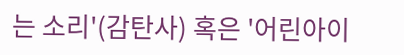는 소리'(감탄사) 혹은 '어린아이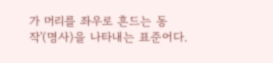가 머리를 좌우로 흔드는 동작'(명사)을 나타내는 표준어다.